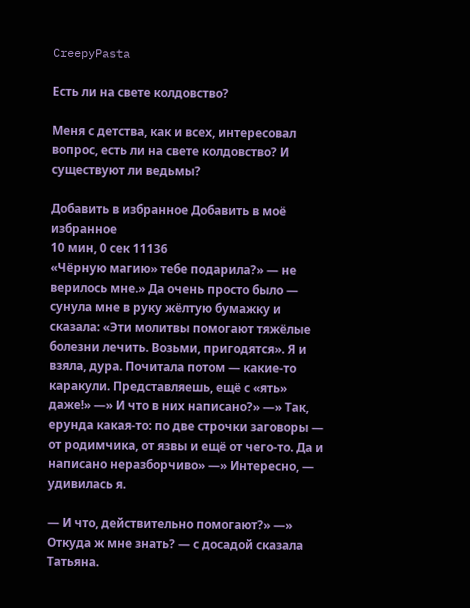CreepyPasta

Есть ли на свете колдовство?

Меня с детства, как и всех, интересовал вопрос, есть ли на свете колдовство? И существуют ли ведьмы?

Добавить в избранное Добавить в моё избранное
10 мин, 0 сек 11136
«Чёрную магию» тебе подарила?» — не верилось мне.» Да очень просто было — сунула мне в руку жёлтую бумажку и сказала: «Эти молитвы помогают тяжёлые болезни лечить. Возьми, пригодятся». Я и взяла, дура. Почитала потом — какие-то каракули. Представляешь, ещё с «ять» даже!» —» И что в них написано?» —» Так, ерунда какая-то: по две строчки заговоры — от родимчика, от язвы и ещё от чего-то. Да и написано неразборчиво» —» Интересно, — удивилась я.

— И что, действительно помогают?» —» Откуда ж мне знать? — с досадой сказала Татьяна.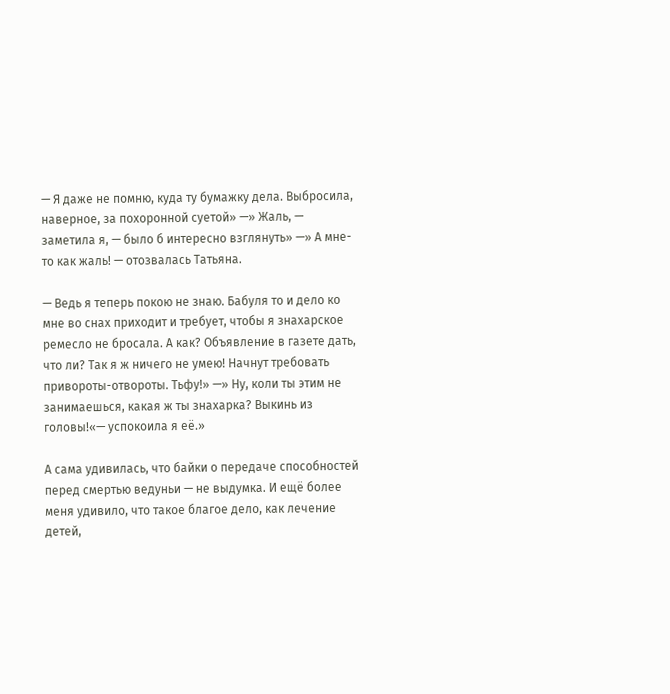— Я даже не помню, куда ту бумажку дела. Выбросила, наверное, за похоронной суетой» —» Жаль, — заметила я, — было б интересно взглянуть» —» А мне-то как жаль! — отозвалась Татьяна.

— Ведь я теперь покою не знаю. Бабуля то и дело ко мне во снах приходит и требует, чтобы я знахарское ремесло не бросала. А как? Объявление в газете дать, что ли? Так я ж ничего не умею! Начнут требовать привороты-отвороты. Тьфу!» —» Ну, коли ты этим не занимаешься, какая ж ты знахарка? Выкинь из головы!«— успокоила я её.»

А сама удивилась, что байки о передаче способностей перед смертью ведуньи — не выдумка. И ещё более меня удивило, что такое благое дело, как лечение детей,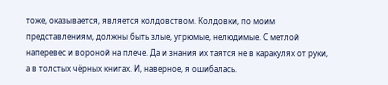тоже, оказывается, является колдовством. Колдовки, по моим представлениям, должны быть злые, угрюмые, нелюдимые. С метлой наперевес и вороной на плече. Да и знания их таятся не в каракулях от руки, а в толстых чёрных книгах. И, наверное, я ошибалась.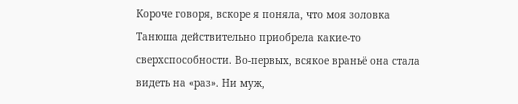Короче говоря, вскоре я поняла, что моя золовка Танюша действительно приобрела какие-то сверхспособности. Во-первых, всякое враньё она стала видеть на «раз». Ни муж,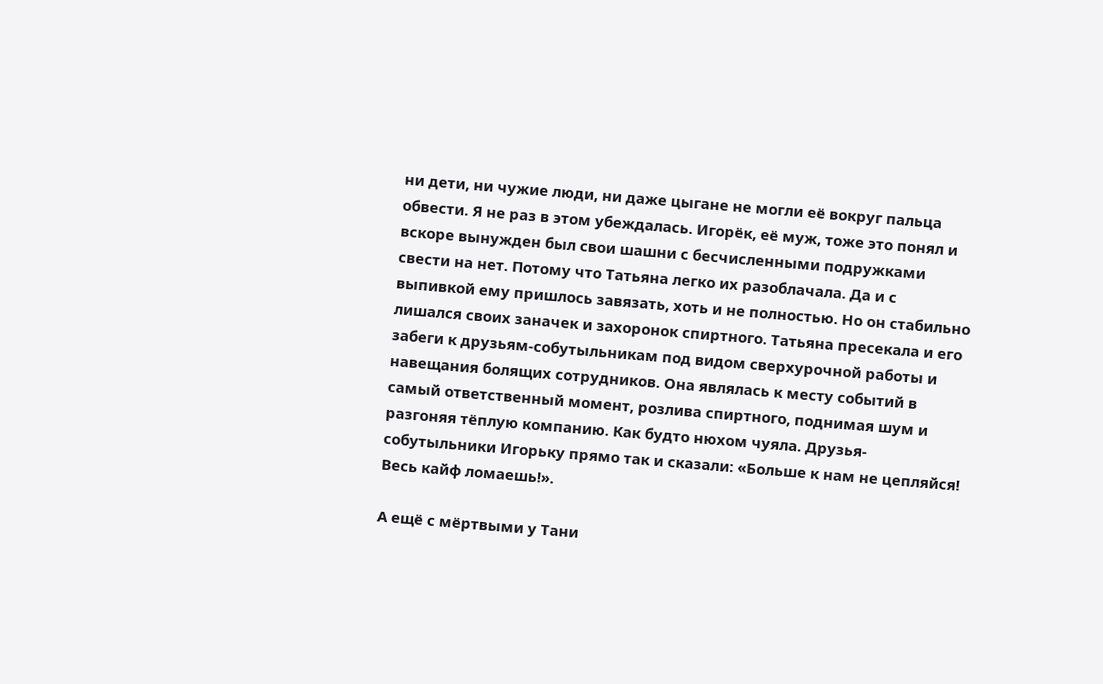ни дети, ни чужие люди, ни даже цыгане не могли её вокруг пальца обвести. Я не раз в этом убеждалась. Игорёк, её муж, тоже это понял и вскоре вынужден был свои шашни с бесчисленными подружками свести на нет. Потому что Татьяна легко их разоблачала. Да и с выпивкой ему пришлось завязать, хоть и не полностью. Но он стабильно лишался своих заначек и захоронок спиртного. Татьяна пресекала и его забеги к друзьям-собутыльникам под видом сверхурочной работы и навещания болящих сотрудников. Она являлась к месту событий в самый ответственный момент, розлива спиртного, поднимая шум и разгоняя тёплую компанию. Как будто нюхом чуяла. Друзья-собутыльники Игорьку прямо так и сказали: «Больше к нам не цепляйся! Весь кайф ломаешь!».

А ещё с мёртвыми у Тани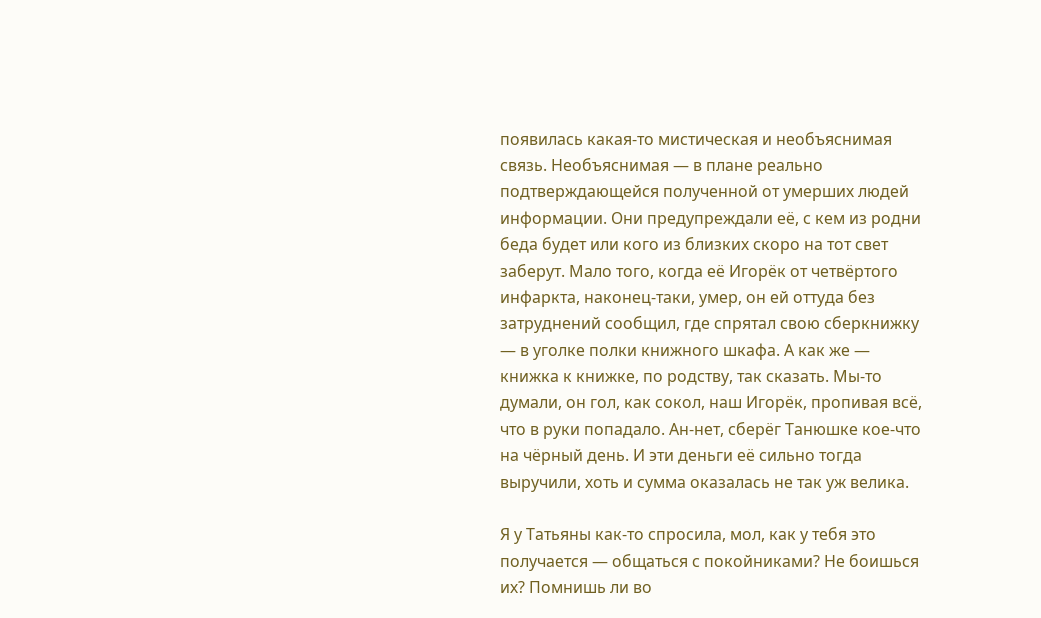появилась какая-то мистическая и необъяснимая связь. Необъяснимая — в плане реально подтверждающейся полученной от умерших людей информации. Они предупреждали её, с кем из родни беда будет или кого из близких скоро на тот свет заберут. Мало того, когда её Игорёк от четвёртого инфаркта, наконец-таки, умер, он ей оттуда без затруднений сообщил, где спрятал свою сберкнижку — в уголке полки книжного шкафа. А как же — книжка к книжке, по родству, так сказать. Мы-то думали, он гол, как сокол, наш Игорёк, пропивая всё, что в руки попадало. Ан-нет, сберёг Танюшке кое-что на чёрный день. И эти деньги её сильно тогда выручили, хоть и сумма оказалась не так уж велика.

Я у Татьяны как-то спросила, мол, как у тебя это получается — общаться с покойниками? Не боишься их? Помнишь ли во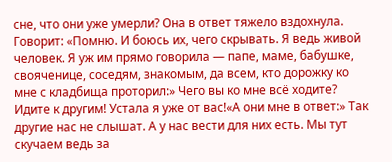сне, что они уже умерли? Она в ответ тяжело вздохнула. Говорит: «Помню. И боюсь их, чего скрывать. Я ведь живой человек. Я уж им прямо говорила — папе, маме, бабушке, свояченице, соседям, знакомым, да всем, кто дорожку ко мне с кладбища проторил:» Чего вы ко мне всё ходите? Идите к другим! Устала я уже от вас!«А они мне в ответ:» Так другие нас не слышат. А у нас вести для них есть. Мы тут скучаем ведь за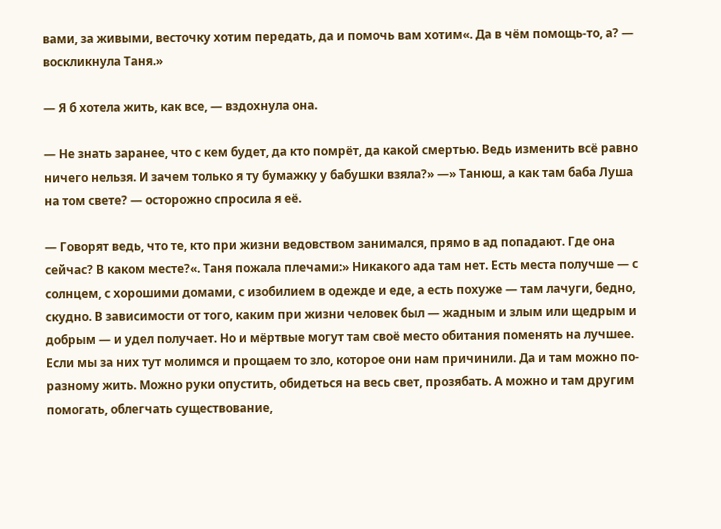вами, за живыми, весточку хотим передать, да и помочь вам хотим«. Да в чём помощь-то, а? — воскликнула Таня.»

— Я б хотела жить, как все, — вздохнула она.

— Не знать заранее, что с кем будет, да кто помрёт, да какой смертью. Ведь изменить всё равно ничего нельзя. И зачем только я ту бумажку у бабушки взяла?» —» Танюш, а как там баба Луша на том свете? — осторожно спросила я её.

— Говорят ведь, что те, кто при жизни ведовством занимался, прямо в ад попадают. Где она сейчас? В каком месте?«. Таня пожала плечами:» Никакого ада там нет. Есть места получше — с солнцем, с хорошими домами, с изобилием в одежде и еде, а есть похуже — там лачуги, бедно, скудно. В зависимости от того, каким при жизни человек был — жадным и злым или щедрым и добрым — и удел получает. Но и мёртвые могут там своё место обитания поменять на лучшее. Если мы за них тут молимся и прощаем то зло, которое они нам причинили. Да и там можно по-разному жить. Можно руки опустить, обидеться на весь свет, прозябать. А можно и там другим помогать, облегчать существование,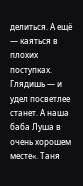делиться. А ещё — каяться в плохих поступках. Глядишь — и удел посветлее станет. А наша баба Луша в очень хорошем месте«. Таня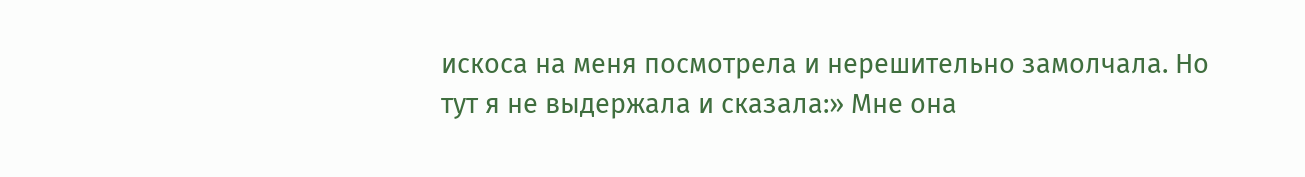искоса на меня посмотрела и нерешительно замолчала. Но тут я не выдержала и сказала:» Мне она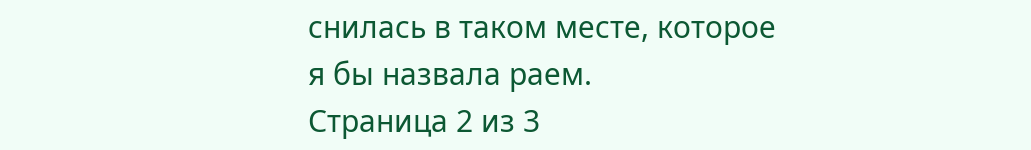снилась в таком месте, которое я бы назвала раем.
Страница 2 из 3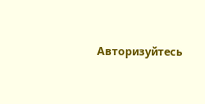Авторизуйтесь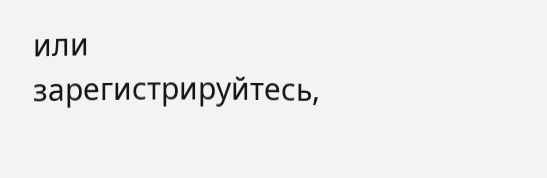или зарегистрируйтесь,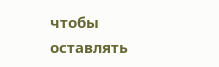чтобы оставлять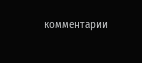комментарии